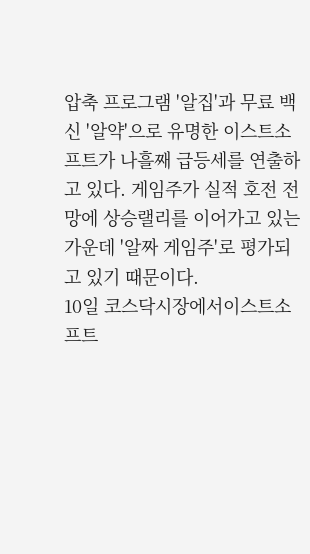압축 프로그램 '알집'과 무료 백신 '알약'으로 유명한 이스트소프트가 나흘째 급등세를 연출하고 있다. 게임주가 실적 호전 전망에 상승랠리를 이어가고 있는 가운데 '알짜 게임주'로 평가되고 있기 때문이다.
10일 코스닥시장에서이스트소프트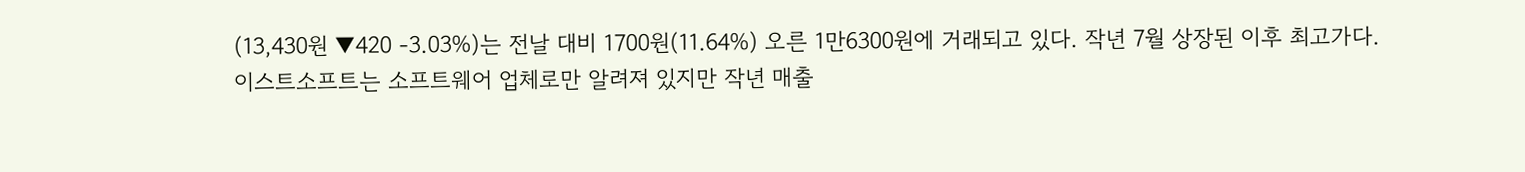(13,430원 ▼420 -3.03%)는 전날 대비 1700원(11.64%) 오른 1만6300원에 거래되고 있다. 작년 7월 상장된 이후 최고가다.
이스트소프트는 소프트웨어 업체로만 알려져 있지만 작년 매출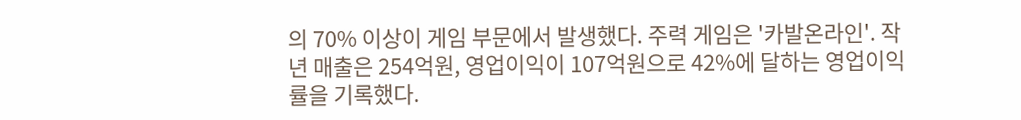의 70% 이상이 게임 부문에서 발생했다. 주력 게임은 '카발온라인'. 작년 매출은 254억원, 영업이익이 107억원으로 42%에 달하는 영업이익률을 기록했다.